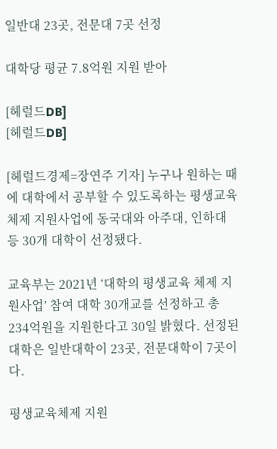일반대 23곳, 전문대 7곳 선정

대학당 평균 7.8억원 지원 받아

[헤럴드DB]
[헤럴드DB]

[헤럴드경제=장연주 기자] 누구나 원하는 때에 대학에서 공부할 수 있도록하는 평생교육 체제 지원사업에 동국대와 아주대, 인하대 등 30개 대학이 선정됐다.

교육부는 2021년 ‘대학의 평생교육 체제 지원사업’ 참여 대학 30개교를 선정하고 총 234억원을 지원한다고 30일 밝혔다. 선정된 대학은 일반대학이 23곳, 전문대학이 7곳이다.

평생교육체제 지원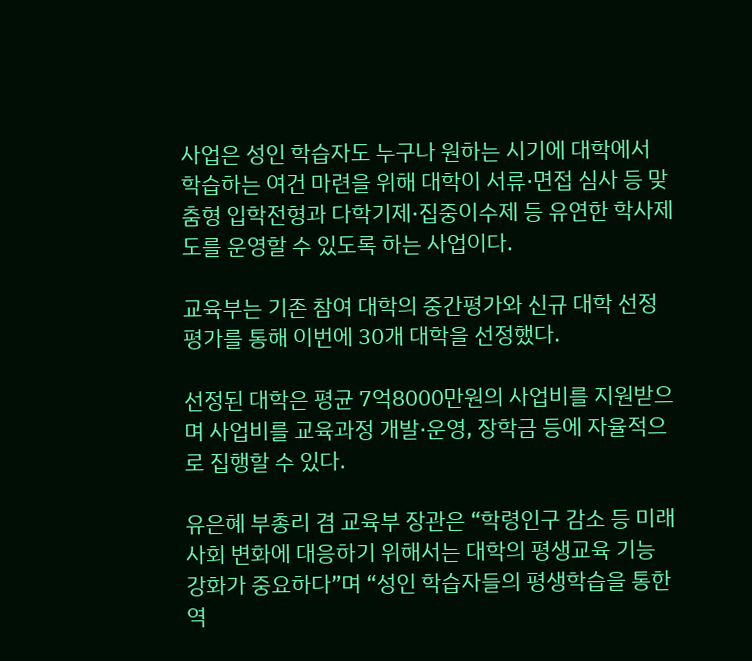사업은 성인 학습자도 누구나 원하는 시기에 대학에서 학습하는 여건 마련을 위해 대학이 서류·면접 심사 등 맞춤형 입학전형과 다학기제·집중이수제 등 유연한 학사제도를 운영할 수 있도록 하는 사업이다.

교육부는 기존 참여 대학의 중간평가와 신규 대학 선정평가를 통해 이번에 30개 대학을 선정했다.

선정된 대학은 평균 7억8000만원의 사업비를 지원받으며 사업비를 교육과정 개발·운영, 장학금 등에 자율적으로 집행할 수 있다.

유은혜 부총리 겸 교육부 장관은 “학령인구 감소 등 미래사회 변화에 대응하기 위해서는 대학의 평생교육 기능 강화가 중요하다”며 “성인 학습자들의 평생학습을 통한 역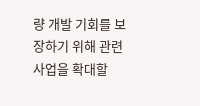량 개발 기회를 보장하기 위해 관련 사업을 확대할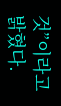것”이라고 밝혔다.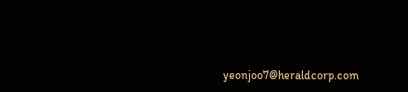yeonjoo7@heraldcorp.com